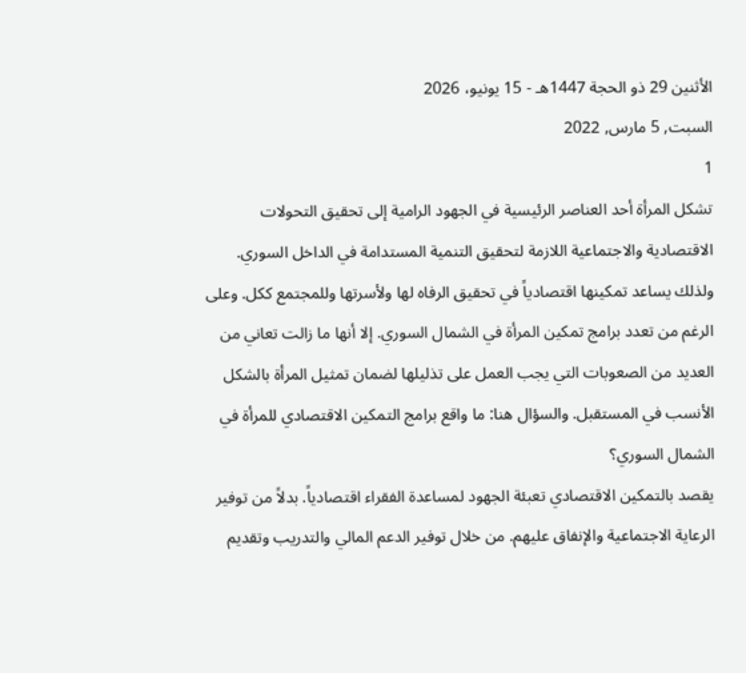الأثنين 29 ذو الحجة 1447هـ - 15 يونيو، 2026
السبت, 5 مارس, 2022
1
تشكل المرأة أحد العناصر الرئيسية في الجهود الرامية إلى تحقيق التحولات الاقتصادية والاجتماعية اللازمة لتحقيق التنمية المستدامة في الداخل السوري. ولذلك يساعد تمكينها اقتصادياً في تحقيق الرفاه لها ولأسرتها وللمجتمع ككل. وعلى الرغم من تعدد برامج تمكين المرأة في الشمال السوري. إلا أنها ما زالت تعاني من العديد من الصعوبات التي يجب العمل على تذليلها لضمان تمثيل المرأة بالشكل الأنسب في المستقبل. والسؤال هنا: ما واقع برامج التمكين الاقتصادي للمرأة في الشمال السوري؟
يقصد بالتمكين الاقتصادي تعبئة الجهود لمساعدة الفقراء اقتصادياً. بدلاً من توفير الرعاية الاجتماعية والإنفاق عليهم. من خلال توفير الدعم المالي والتدريب وتقديم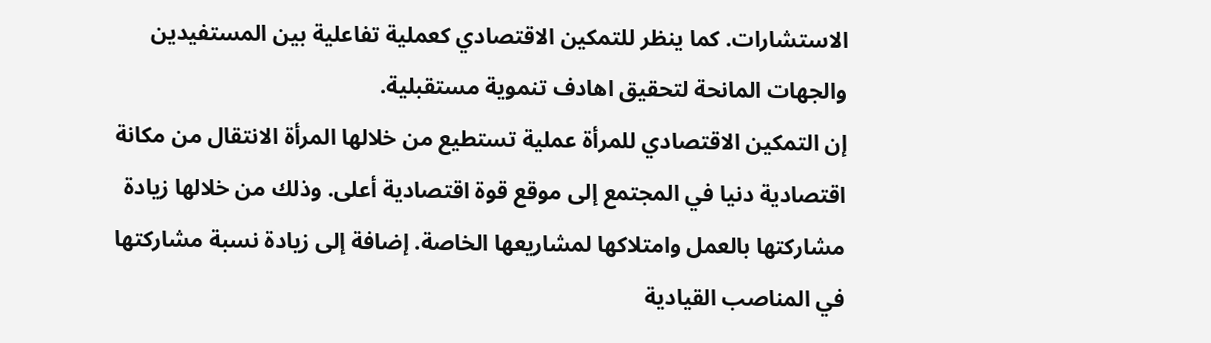الاستشارات. كما ينظر للتمكين الاقتصادي كعملية تفاعلية بين المستفيدين والجهات المانحة لتحقيق اهادف تنموية مستقبلية.
إن التمكين الاقتصادي للمرأة عملية تستطيع من خلالها المرأة الانتقال من مكانة اقتصادية دنيا في المجتمع إلى موقع قوة اقتصادية أعلى. وذلك من خلالها زيادة مشاركتها بالعمل وامتلاكها لمشاريعها الخاصة. إضافة إلى زيادة نسبة مشاركتها في المناصب القيادية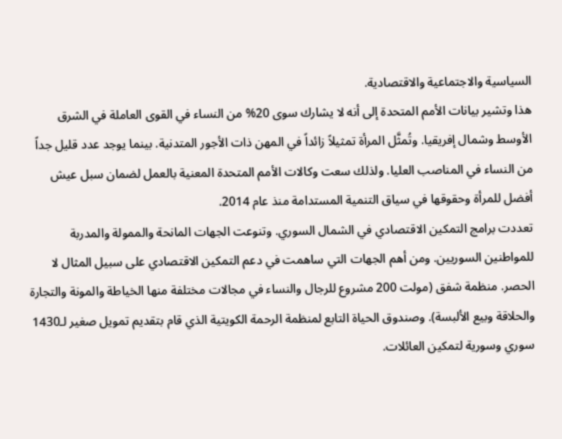السياسية والاجتماعية والاقتصادية.
هذا وتشير بيانات الأمم المتحدة إلى أنه لا يشارك سوى 20% من النساء في القوى العاملة في الشرق الأوسط وشمال إفريقيا. وتُمثَّل المرأة تمثيلاً زائداً في المهن ذات الأجور المتدنية. بينما يوجد عدد قليل جداً من النساء في المناصب العليا. ولذلك سعت وكالات الأمم المتحدة المعنية بالعمل لضمان سبل عيش أفضل للمرأة وحقوقها في سياق التنمية المستدامة منذ عام 2014.
تعددت برامج التمكين الاقتصادي في الشمال السوري. وتنوعت الجهات المانحة والممولة والمدربة للمواطنين السوريين. ومن أهم الجهات التي ساهمت في دعم التمكين الاقتصادي على سبيل المثال لا الحصر. منظمة شفق (مولت 200 مشروع للرجال والنساء في مجالات مختلفة منها الخياطة والمونة والتجارة والحلاقة وبيع الألبسة). وصندوق الحياة التابع لمنظمة الرحمة الكويتية الذي قام بتقديم تمويل صغير لـ1430 سوري وسورية لتمكين العائلات.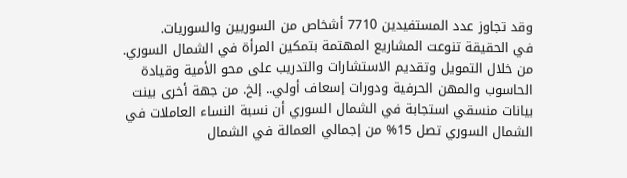وقد تجاوز عدد المستفيدين 7710 أشخاص من السوريين والسوريات.
في الحقيقة تنوعت المشاريع المهتمة بتمكين المرأة في الشمال السوري. من خلال التمويل وتقديم الاستشارات والتدريب على محو الأمية وقيادة الحاسوب والمهن الحرفية ودورات إسعاف أولي.. إلخ. من جهة أخرى بينت بيانات منسقي استجابة في الشمال السوري أن نسبة النساء العاملات في الشمال السوري تصل 15% من إجمالي العمالة في الشمال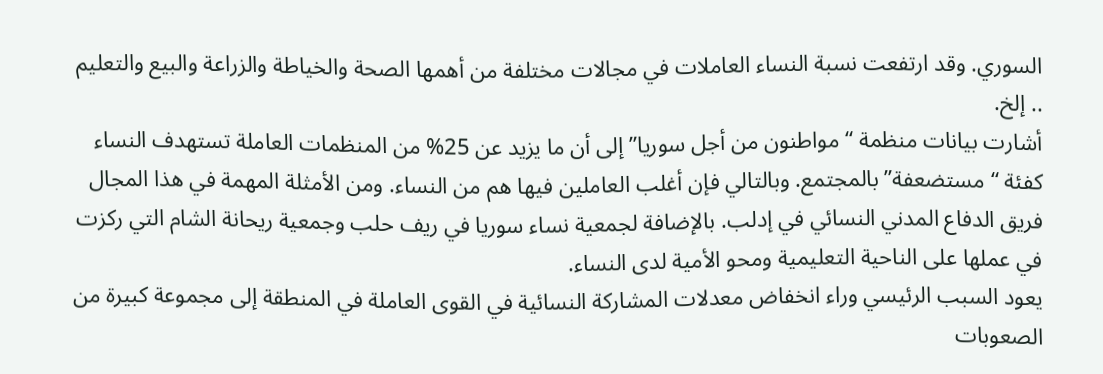السوري. وقد ارتفعت نسبة النساء العاملات في مجالات مختلفة من أهمها الصحة والخياطة والزراعة والبيع والتعليم .. إلخ.
أشارت بيانات منظمة “مواطنون من أجل سوريا” إلى أن ما يزيد عن 25% من المنظمات العاملة تستهدف النساء كفئة “مستضعفة” بالمجتمع. وبالتالي فإن أغلب العاملين فيها هم من النساء. ومن الأمثلة المهمة في هذا المجال فريق الدفاع المدني النسائي في إدلب. بالإضافة لجمعية نساء سوريا في ريف حلب وجمعية ريحانة الشام التي ركزت في عملها على الناحية التعليمية ومحو الأمية لدى النساء.
يعود السبب الرئيسي وراء انخفاض معدلات المشاركة النسائية في القوى العاملة في المنطقة إلى مجموعة كبيرة من الصعوبات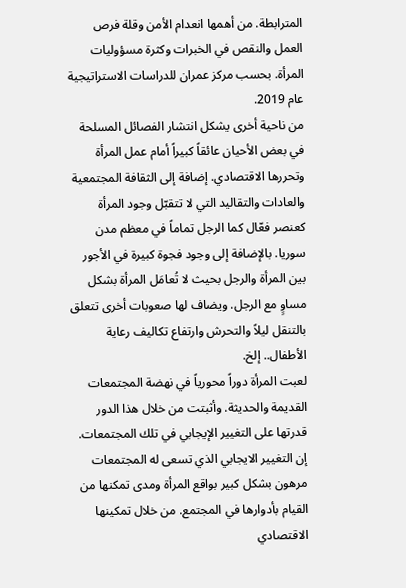المترابطة. من أهمها انعدام الأمن وقلة فرص العمل والنقص في الخبرات وكثرة مسؤوليات المرأة. بحسب مركز عمران للدراسات الاستراتيجية عام 2019.
من ناحية أخرى يشكل انتشار الفصائل المسلحة في بعض الأحيان عائقاً كبيراً أمام عمل المرأة وتحررها الاقتصادي. إضافة إلى الثقافة المجتمعية والعادات والتقاليد التي لا تتقبّل وجود المرأة كعنصر فعّال كما الرجل تماماً في معظم مدن سوريا. بالإضافة إلى وجود فجوة كبيرة في الأجور بين المرأة والرجل بحيث لا تُعامَل المرأة بشكل مساوٍ مع الرجل. ويضاف لها صعوبات أخرى تتعلق بالتنقل ليلاً والتحرش وارتفاع تكاليف رعاية الأطفال.. إلخ.
لعبت المرأة دوراً محورياً في نهضة المجتمعات القديمة والحديثة. وأثبتت من خلال هذا الدور قدرتها على التغيير الإيجابي في تلك المجتمعات. إن التغيير الايجابي الذي تسعى له المجتمعات مرهون بشكل كبير بواقع المرأة ومدى تمكنها من القيام بأدوارها في المجتمع. من خلال تمكينها الاقتصادي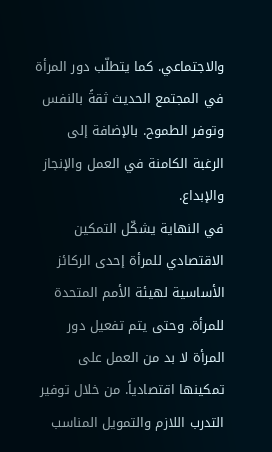والاجتماعي. كما يتطلّب دور المرأة في المجتمع الحديث ثقةً بالنفس وتوفر الطموح. بالإضافة إلى الرغبة الكامنة في العمل والإنجاز والإبداع.
في النهاية يشكّل التمكين الاقتصادي للمرأة إحدى الركائز الأساسية لهيئة الأمم المتحدة للمرأة. وحتى يتم تفعيل دور المرأة لا بد من العمل على تمكينها اقتصادياً. من خلال توفير التدرب اللازم والتمويل المناسب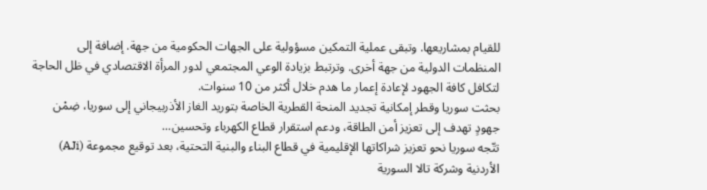للقيام بمشاريعها. وتبقى عملية التمكين مسؤولية على الجهات الحكومية من جهة. إضافة إلى المنظمات الدولية من جهة أخرى. وترتبط بزيادة الوعي المجتمعي لدور المرأة الاقتصادي في ظل الحاجة لتكافل كافة الجهود لإعادة إعمار ما هدم خلال أكثر من 10 سنوات.
بحثت سوريا وقطر إمكانية تجديد المنحة القطرية الخاصة بتوريد الغاز الأذربيجاني إلى سوريا، ضِمْن جهودٍ تهدف إلى تعزيز أمن الطاقة، ودعم استقرار قطاع الكهرباء وتحسين...
تتّجه سوريا نحو تعزيز شراكاتها الإقليمية في قطاع البناء والبنية التحتية، بعد توقيع مجموعة (AJi) الأردنية وشركة تالا السورية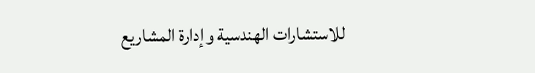للاستشارات الهندسية وإدارة المشاريع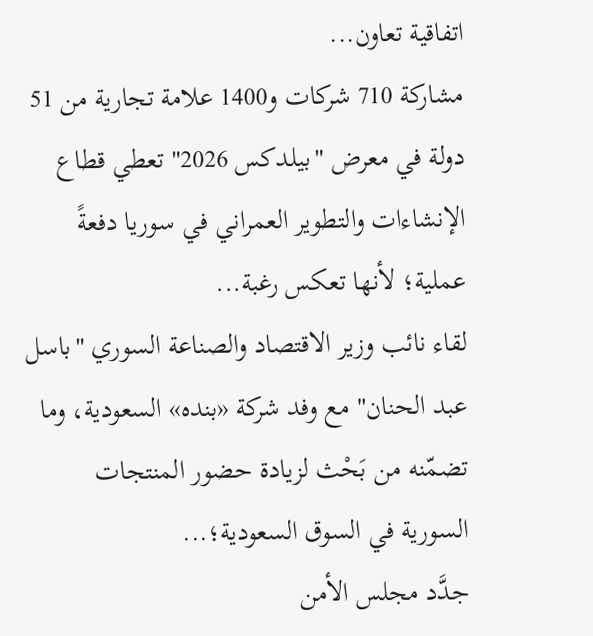اتفاقية تعاون...
مشاركة 710 شركات و1400 علامة تجارية من 51 دولة في معرض "بيلدكس 2026" تعطي قطاع الإنشاءات والتطوير العمراني في سوريا دفعةً عملية؛ لأنها تعكس رغبة...
لقاء نائب وزير الاقتصاد والصناعة السوري "باسل عبد الحنان" مع وفد شركة «بنده» السعودية، وما تضمّنه من بَحْث لزيادة حضور المنتجات السورية في السوق السعودية؛...
جدَّد مجلس الأمن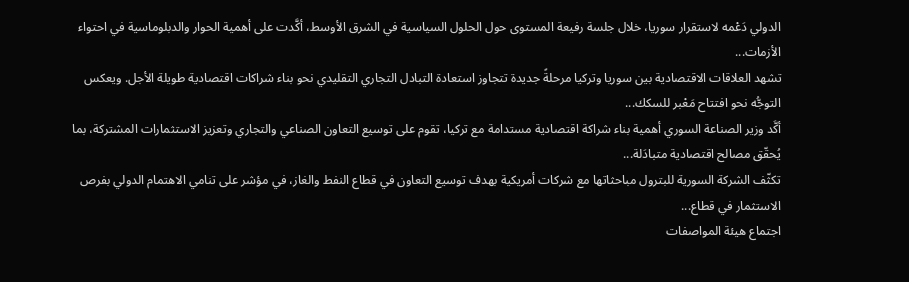الدولي دَعْمه لاستقرار سوريا، خلال جلسة رفيعة المستوى حول الحلول السياسية في الشرق الأوسط، أكَّدت على أهمية الحوار والدبلوماسية في احتواء الأزمات...
تشهد العلاقات الاقتصادية بين سوريا وتركيا مرحلةً جديدة تتجاوز استعادة التبادل التجاري التقليدي نحو بناء شراكات اقتصادية طويلة الأجل. ويعكس التوجُّه نحو افتتاح مَعْبر للسكك...
أكَّد وزير الصناعة السوري أهمية بناء شراكة اقتصادية مستدامة مع تركيا، تقوم على توسيع التعاون الصناعي والتجاري وتعزيز الاستثمارات المشتركة، بما يُحقّق مصالح اقتصادية متبادَلة...
تكثّف الشركة السورية للبترول مباحثاتها مع شركات أمريكية بهدف توسيع التعاون في قطاع النفط والغاز، في مؤشر على تنامي الاهتمام الدولي بفرص الاستثمار في قطاع...
اجتماع هيئة المواصفات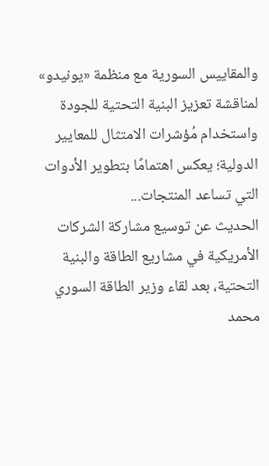والمقاييس السورية مع منظمة «يونيدو» لمناقشة تعزيز البنية التحتية للجودة واستخدام مُؤشرات الامتثال للمعايير الدولية؛ يعكس اهتمامًا بتطوير الأدوات التي تساعد المنتجات...
الحديث عن توسيع مشاركة الشركات الأمريكية في مشاريع الطاقة والبنية التحتية، بعد لقاء وزير الطاقة السوري محمد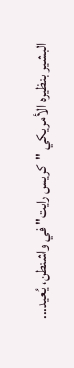البشير بنظيره الأمريكي "كريس رايت" في واشنطن، يُعيد...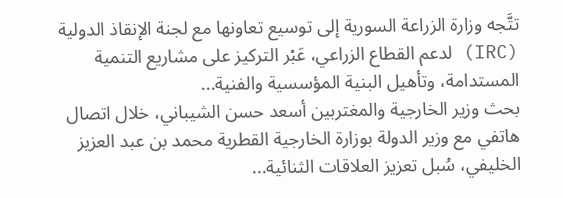تتَّجه وزارة الزراعة السورية إلى توسيع تعاونها مع لجنة الإنقاذ الدولية (IRC) لدعم القطاع الزراعي، عَبْر التركيز على مشاريع التنمية المستدامة، وتأهيل البنية المؤسسية والفنية...
بحث وزير الخارجية والمغتربين أسعد حسن الشيباني، خلال اتصال هاتفي مع وزير الدولة بوزارة الخارجية القطرية محمد بن عبد العزيز الخليفي، سُبل تعزيز العلاقات الثنائية...